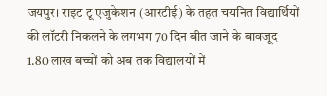जयपुर। राइट टू एजुकेशन (आरटीई) के तहत चयनित विद्यार्थियों की लॉटरी निकलने के लगभग 70 दिन बीत जाने के बावजूद 1.80 लाख बच्चों को अब तक विद्यालयों में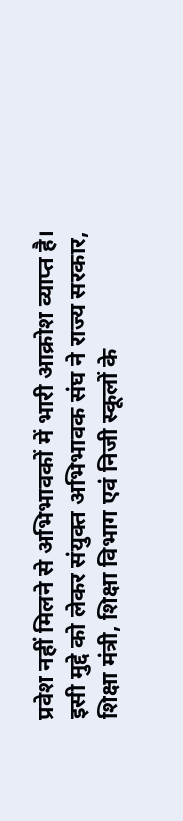प्रवेश नहीं मिलने से अभिभावकों में भारी आक्रोश व्याप्त है। इसी मुद्दे को लेकर संयुक्त अभिभावक संघ ने राज्य सरकार, शिक्षा मंत्री, शिक्षा विभाग एवं निजी स्कूलों के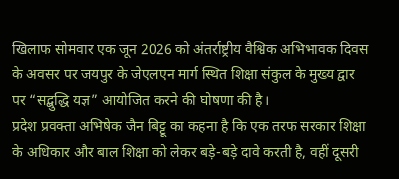खिलाफ सोमवार एक जून 2026 को अंतर्राष्ट्रीय वैश्विक अभिभावक दिवस के अवसर पर जयपुर के जेएलएन मार्ग स्थित शिक्षा संकुल के मुख्य द्वार पर “सद्बुद्धि यज्ञ” आयोजित करने की घोषणा की है।
प्रदेश प्रवक्ता अभिषेक जैन बिट्टू का कहना है कि एक तरफ सरकार शिक्षा के अधिकार और बाल शिक्षा को लेकर बड़े-बड़े दावे करती है, वहीं दूसरी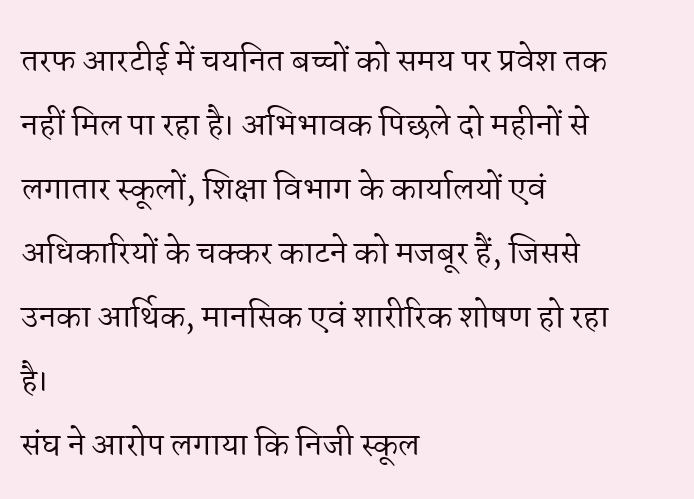तरफ आरटीई में चयनित बच्चों को समय पर प्रवेश तक नहीं मिल पा रहा है। अभिभावक पिछले दो महीनों से लगातार स्कूलों, शिक्षा विभाग के कार्यालयों एवं अधिकारियों के चक्कर काटने को मजबूर हैं, जिससे उनका आर्थिक, मानसिक एवं शारीरिक शोषण हो रहा है।
संघ ने आरोप लगाया कि निजी स्कूल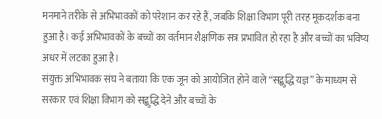मनमाने तरीके से अभिभावकों को परेशान कर रहे हैं, जबकि शिक्षा विभाग पूरी तरह मूकदर्शक बना हुआ है। कई अभिभावकों के बच्चों का वर्तमान शैक्षणिक सत्र प्रभावित हो रहा है और बच्चों का भविष्य अधर में लटका हुआ है।
संयुक्त अभिभावक संघ ने बताया कि एक जून को आयोजित होने वाले “सद्बुद्धि यज्ञ” के माध्यम से सरकार एवं शिक्षा विभाग को सद्बुद्धि देने और बच्चों के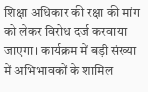शिक्षा अधिकार की रक्षा की मांग को लेकर विरोध दर्ज करवाया जाएगा। कार्यक्रम में बड़ी संख्या में अभिभावकों के शामिल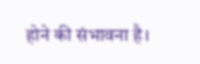होने की संभावना है।